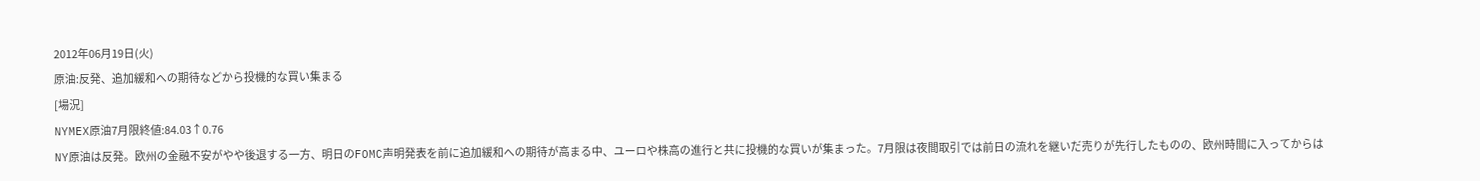2012年06月19日(火)
原油:反発、追加緩和への期待などから投機的な買い集まる
[場況]
NYMEX原油7月限終値:84.03↑0.76
NY原油は反発。欧州の金融不安がやや後退する一方、明日のFOMC声明発表を前に追加緩和への期待が高まる中、ユーロや株高の進行と共に投機的な買いが集まった。7月限は夜間取引では前日の流れを継いだ売りが先行したものの、欧州時間に入ってからは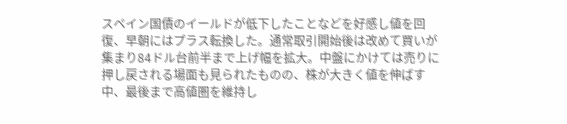スペイン国債のイールドが低下したことなどを好感し値を回復、早朝にはプラス転換した。通常取引開始後は改めて買いが集まり84ドル台前半まで上げ幅を拡大。中盤にかけては売りに押し戻される場面も見られたものの、株が大きく値を伸ばす中、最後まで高値圏を維持し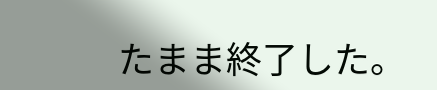たまま終了した。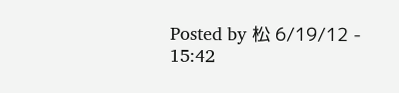Posted by 松 6/19/12 - 15:42